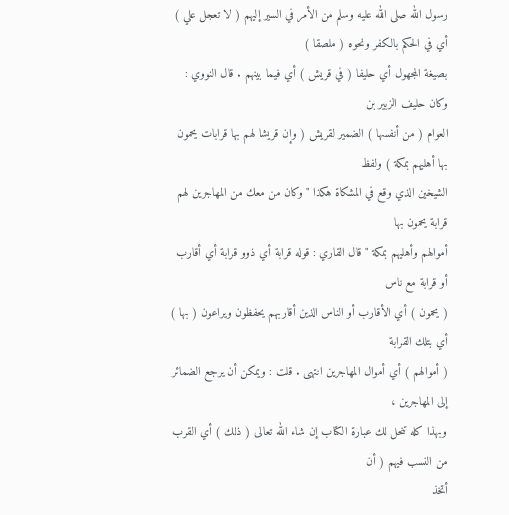رسول الله صلى الله عليه وسلم من الأمر في السير إليهم ( لا تعجل علي ) أي في الحكم بالكفر ونحوه ( ملصقا )
بصيغة المجهول أي حليفا ( في قريش ) أي فيما بينهم . قال النووي : وكان حليف الزبير بن
العوام ( من أنفسها ) الضمير لقريش ( وإن قريشا لهم بها قرابات يحمون بها أهليهم بمكة ) ولفظ
الشيخين الذي وقع في المشكاة هكذا " وكان من معك من المهاجرين لهم قرابة يحمون بها
أموالهم وأهليهم بمكة " قال القاري : قوله قرابة أي ذوو قرابة أي أقارب أو قرابة مع ناس
( يحمون ) أي الأقارب أو الناس الذين أقاربهم يحفظون ويراعون ( بها ) أي بتلك القرابة
( أموالهم ) أي أموال المهاجرين انتهى . قلت : ويمكن أن يرجع الضمائر إلى المهاجرين ،
وبهذا كله تنحل لك عبارة الكتاب إن شاء الله تعالى ( ذلك ) أي القرب من النسب فيهم ( أن
أتخذ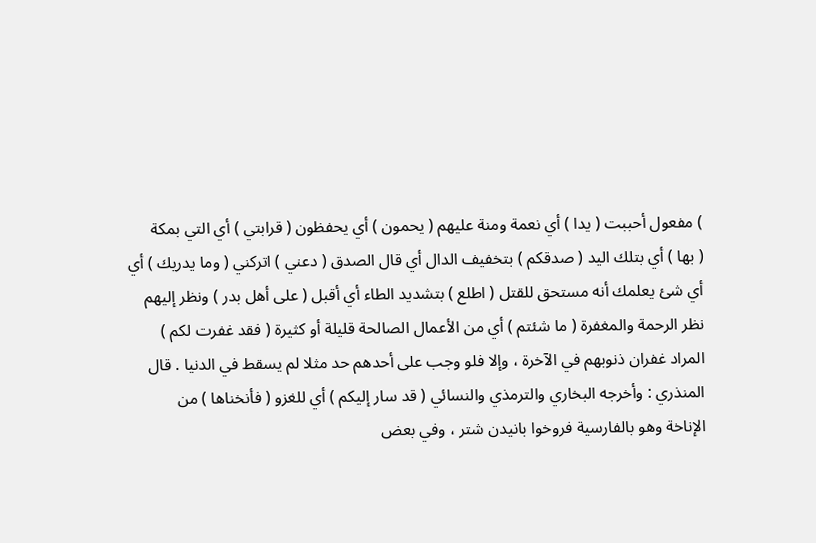) مفعول أحببت ( يدا ) أي نعمة ومنة عليهم ( يحمون ) أي يحفظون ( قرابتي ) أي التي بمكة
( بها ) أي بتلك اليد ( صدقكم ) بتخفيف الدال أي قال الصدق ( دعني ) اتركني ( وما يدريك ) أي
أي شئ يعلمك أنه مستحق للقتل ( اطلع ) بتشديد الطاء أي أقبل ( على أهل بدر ) ونظر إليهم
نظر الرحمة والمغفرة ( ما شئتم ) أي من الأعمال الصالحة قليلة أو كثيرة ( فقد غفرت لكم )
المراد غفران ذنوبهم في الآخرة ، وإلا فلو وجب على أحدهم حد مثلا لم يسقط في الدنيا . قال
المنذري : وأخرجه البخاري والترمذي والنسائي ( قد سار إليكم ) أي للغزو ( فأنخناها ) من
الإناخة وهو بالفارسية فروخوا بانيدن شتر ، وفي بعض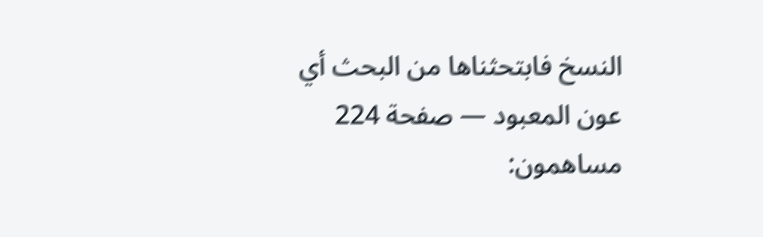النسخ فابتحثناها من البحث أي
عون المعبود — صفحة 224
مساهمون: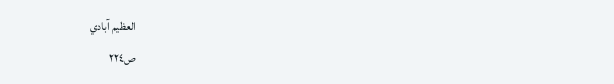العظيم آبادي
ص٢٢٤